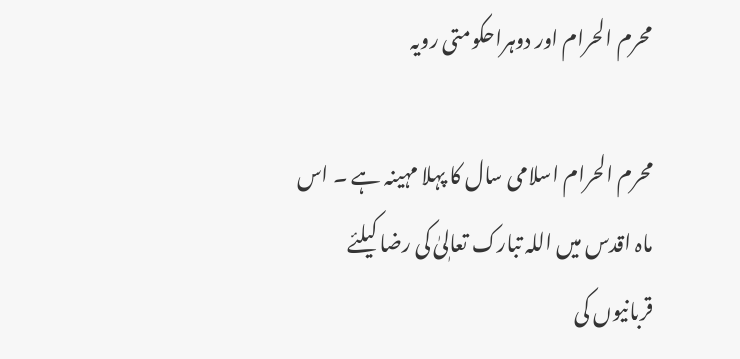محرم الحرام اور دوہراحکومتی رویہ

محرم الحرام اسلامی سال کا پہلا مہینہ ہے ۔ اس ماہ اقدس میں اللہ تبارک تعالٖیٰ کی رضا کیلئے قربانیوں کی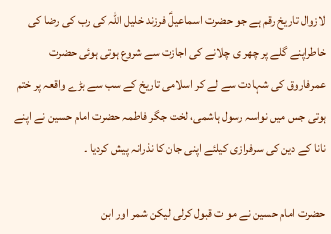لازوال تاریخ رقم ہے جو حضرت اسماعیلؑ فرزند خلیل اللہ کی رب کی رضا کی خاطراپنے گلے پر چھر ی چلانے کی اجازت سے شروع ہوتی ہوئی حضرت عمرفاروق کی شہادت سے لے کر اسلامی تاریخ کے سب سے بڑے واقعہ پر ختم ہوتی جس میں نواسہ رسول ہاشمی، لخت جگر فاطمہ حضرت امام حسین نے اپنے نانا کے دین کی سرفرازی کیلئے اپنی جان کا نذرانہ پیش کردیا ۔

حضرت امام حسین نے مو ت قبول کرلی لیکن شمر اور ابن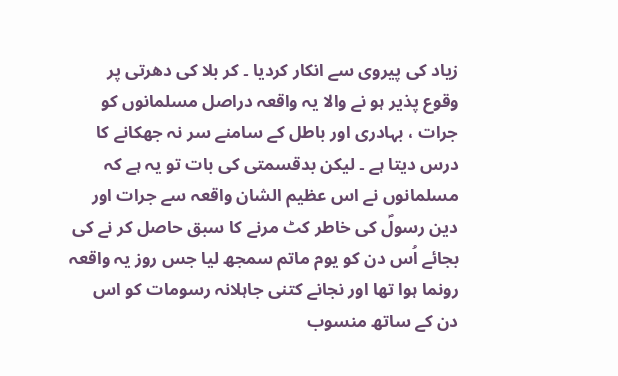زیاد کی پیروی سے انکار کردیا ۔ کر بلا کی دھرتی پر وقوع پذیر ہو نے والا یہ واقعہ دراصل مسلمانوں کو جرات ، بہادری اور باطل کے سامنے سر نہ جھکانے کا درس دیتا ہے ۔ لیکن بدقسمتی کی بات تو یہ ہے کہ مسلمانوں نے اس عظیم الشان واقعہ سے جرات اور دین رسولؐ کی خاطر کٹ مرنے کا سبق حاصل کر نے کی بجائے اُس دن کو یوم ماتم سمجھ لیا جس روز یہ واقعہ رونما ہوا تھا اور نجانے کتنی جاہلانہ رسومات کو اس دن کے ساتھ منسوب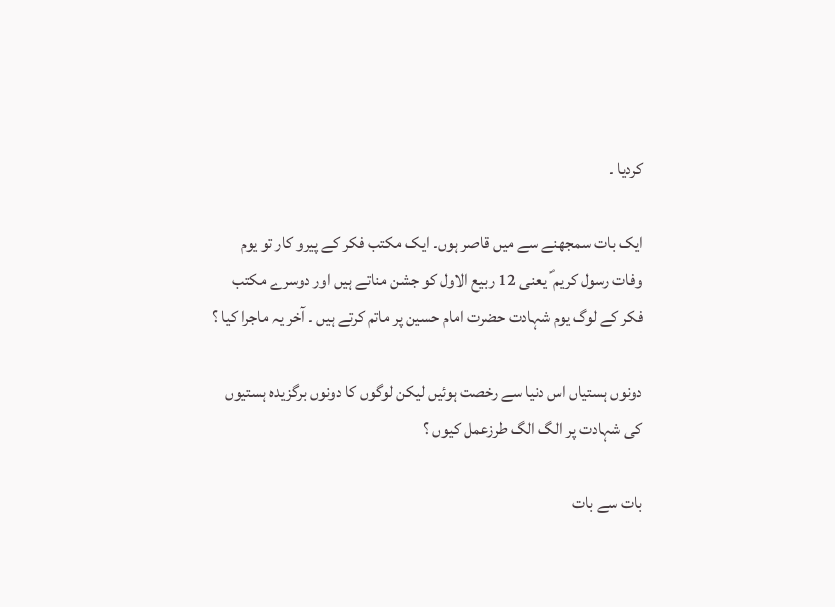کردیا ۔

ایک بات سمجھنے سے میں قاصر ہوں۔ ایک مکتب فکر کے پیرو کار تو یوم وفات رسول کریم ؐ یعنی 12 ربیع الاول کو جشن مناتے ہیں اور دوسرے مکتب فکر کے لوگ یوم شہادت حضرت امام حسین پر ماتم کرتے ہیں ۔ آخر یہ ماجرا کیا ؟

دونوں ہستیاں اس دنیا سے رخصت ہوئیں لیکن لوگوں کا دونوں برگزیدہ ہستیوں کی شہادت پر الگ الگ طرزعمل کیوں ؟

بات سے بات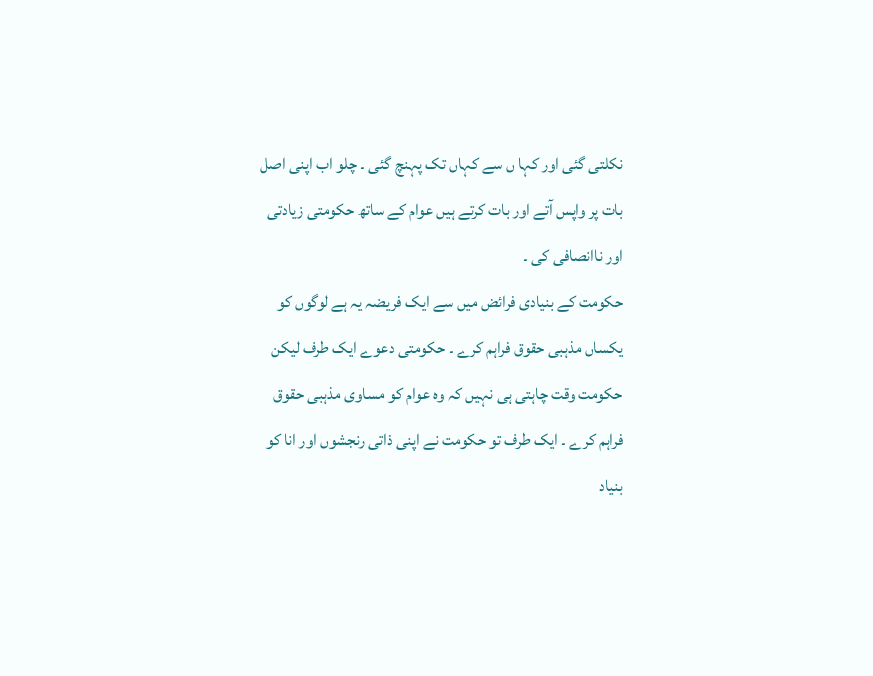نکلتی گئی اور کہا ں سے کہاں تک پہنچ گئی ۔ چلو اب اپنی اصل بات پر واپس آتے اور بات کرتے ہیں عوام کے ساتھ حکومتی زیادتی اور ناانصافی کی ۔
حکومت کے بنیادی فرائض میں سے ایک فریضہ یہ ہے لوگوں کو یکساں مذہبی حقوق فراہم کرے ۔ حکومتی دعوے ایک طرف لیکن حکومت وقت چاہتی ہی نہیں کہ وہ عوام کو مساوی مذہبی حقوق فراہم کرے ۔ ایک طرف تو حکومت نے اپنی ذاتی رنجشوں اور انا کو بنیاد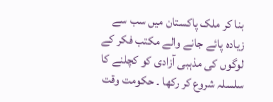بنا کر ملک پاکستان میں سب سے زیادہ پائے جانے والے مکتب فکر کے لوگوں کی مذہبی آزادی کو کچلنے کا سلسلہ شروع کر رکھا ۔ حکومت وقت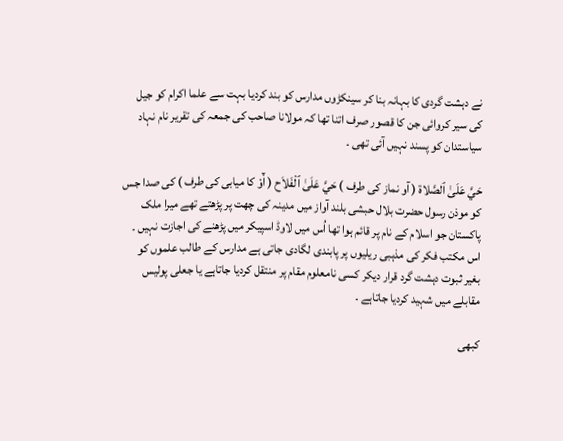نے دہشت گردی کا بہانہ بنا کر سینکڑوں مدارس کو بند کردیا بہت سے علما اکرام کو جیل کی سیر کروائی جن کا قصور صرف اتنا تھا کہ مولانا صاحب کی جمعہ کی تقریر نام نہاد سیاستدان کو پسند نہیں آئی تھی ۔

حَيَّ عَلَىٰ ٱلصَّلاة ( آو نماز کی طرف ) حَيَّ عَلَىٰ ٱلْفَلاَح ( آْوْ کا میابی کی طرف ) کی صدا جس کو موذن رسول حضرت بلال حبشی بلند آواز میں مدینہ کی چھت پر پڑھتے تھے میرا ملک پاکستان جو اسلام کے نام پر قائم ہوا تھا اُس میں لاوڈ اسپیکر میں پڑھنے کی اجازت نہیں ۔ اس مکتب فکر کی مذہبی ریلیوں پر پابندی لگادی جاتی ہے مدارس کے طالب علموں کو بغیر ثبوت دہشت گرد قرار دیکر کسی نامعلوم مقام پر منتقل کردیا جاتاہے یا جعلی پولیس مقابلے میں شہید کردیا جاتاہے ۔

کبھی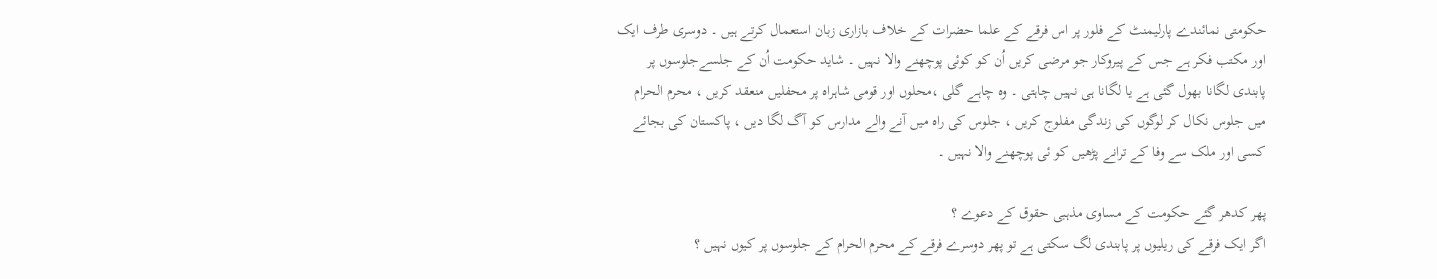حکومتی نمائندے پارلیمنٹ کے فلور پر اس فرقے کے علما حضرات کے خلاف بازاری زبان استعمال کرتے ہیں ۔ دوسری طرف ایک اور مکتب فکر ہے جس کے پیروکار جو مرضی کریں اُن کو کوئی پوچھنے والا نہیں ۔ شاید حکومت اُن کے جلسےجلوسوں پر پابندی لگانا بھول گئی ہے یا لگانا ہی نہیں چاہتی ۔ وہ چاہے گلی ،محلوں اور قومی شاہراہ پر محفلیں منعقد کریں ، محرم الحرام میں جلوس نکال کر لوگوں کی زندگی مفلوج کریں ، جلوس کی راہ میں آنے والے مدارس کو آگ لگا دیں ، پاکستان کی بجائے کسی اور ملک سے وفا کے ترانے پڑھیں کو ئی پوچھنے والا نہیں ۔

پھر کدھر گئے حکومت کے مساوی مذہبی حقوق کے دعوے ؟
اگر ایک فرقے کی ریلیوں پر پابندی لگ سکتی ہے تو پھر دوسرے فرقے کے محرم الحرام کے جلوسوں پر کیوں نہیں ؟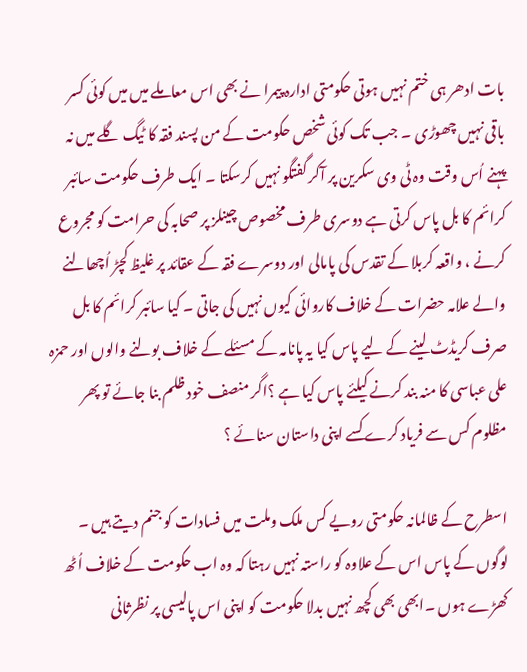بات ادھر ہی ختم نہیں ہوتی حکومتی ادارہ پیمرا نے بھی اس معاملے میں میں کوئی کسر باقی نہیں چھوڑی ۔ جب تک کوئی شخص حکومت کے من پسند فقہ کا ٹیگ گلے میں نہ پہنے اُس وقت وہ ٹی وی سکرین پر آکر گفتگو نہیں کرسکتا ۔ ایک طرف حکومت سائبر کرائم کا بل پاس کرتی ہے دوسری طرف مخصوص چینلز پر صحابہ کی حرامت کو مجروع کرنے ، واقعہ کربلا کے تقدس کی پامالی اور دوسرے فقہ کے عقائد پر غلیظ کچڑ اُچھالنے والے علامہ حضرات کے خلاف کاروائی کیوں نہیں کی جاتی ۔ کیا سائبر کرائم کا بل صرف کریڈٹ لینے کے لیے پاس کیا یہ پانامہ کے مسئلے کے خلاف بولنے والوں اور حمزہ علی عباسی کا منہ بند کرنے کیلئے پاس کیا ہے ؟اگر منصف خود ظلم بنا جائے تو پھر مظلوم کس سے فریاد کرے کسے اپنی داستان سنائے ؟

اسطرح کے ظالمانہ حکومتی رویے کس ملک وملت میں فسادات کو جنم دیتے ہیں ۔ لوگوں کے پاس اس کے علاوہ کو راستہ نہیں رہتا کہ وہ اب حکومت کے خلاف اُٹھ کھڑے ہوں ۔ابھی بھی کچھ نہیں بدلا حکومت کو اپنی اس پالیسی پر نظرثانی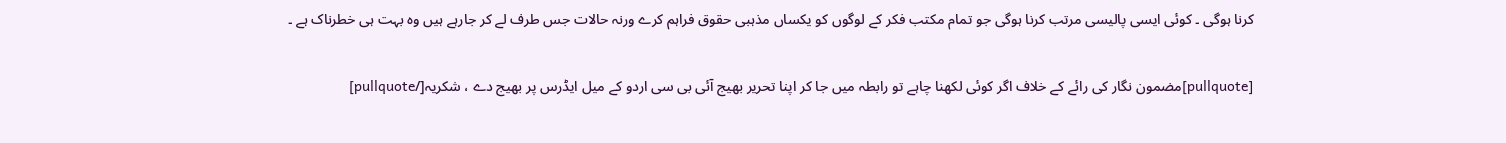کرنا ہوگی ۔ کوئی ایسی پالیسی مرتب کرنا ہوگی جو تمام مکتب فکر کے لوگوں کو یکساں مذہبی حقوق فراہم کرے ورنہ حالات جس طرف لے کر جارہے ہیں وہ بہت ہی خطرناک ہے ۔

[pullquote]مضمون نگار کی رائے کے خلاف اگر کوئی لکھنا چاہے تو رابطہ میں جا کر اپنا تحریر بھیج آئی بی سی اردو کے میل ایڈرس پر بھیج دے ، شکریہ[/pullquote]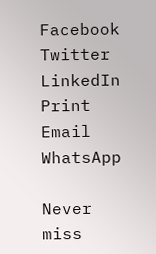Facebook
Twitter
LinkedIn
Print
Email
WhatsApp

Never miss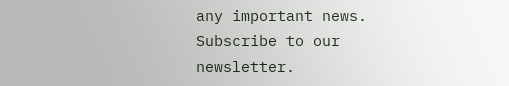any important news. Subscribe to our newsletter.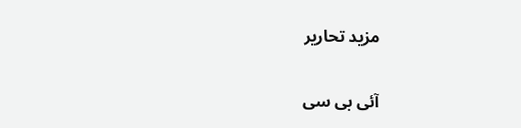مزید تحاریر

آئی بی سی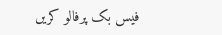فیس بک پرفالو کریں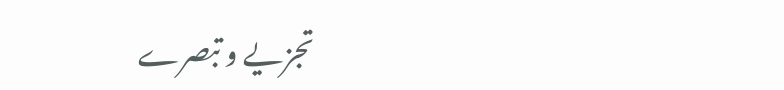تجزیے و تبصرے